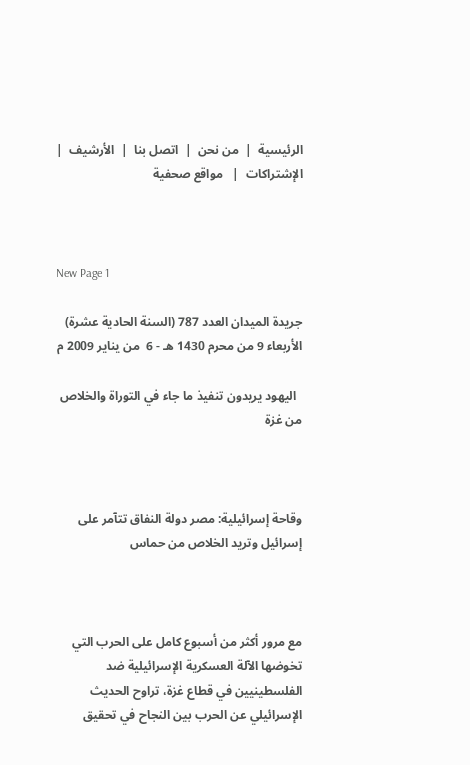الرئيسية  |  من نحن  |  اتصل بنا  |  الأرشيف  |  الإشتراكات  |   مواقع صحفية



New Page 1

جريدة الميدان العدد 787 (السنة الحادية عشرة) الأربعاء 9 من محرم 1430 هـ - 6  من يناير 2009 م

  اليهود يريدون تنفيذ ما جاء في التوراة والخلاص من غزة



وقاحة إسرائيلية: مصر دولة النفاق تتآمر على إسرائيل وتريد الخلاص من حماس



مع مرور أكثر من أسبوع كامل على الحرب التي تخوضها الآلة العسكرية الإسرائيلية ضد الفلسطينيين في قطاع غزة، تراوح الحديث الإسرائيلي عن الحرب بين النجاح في تحقيق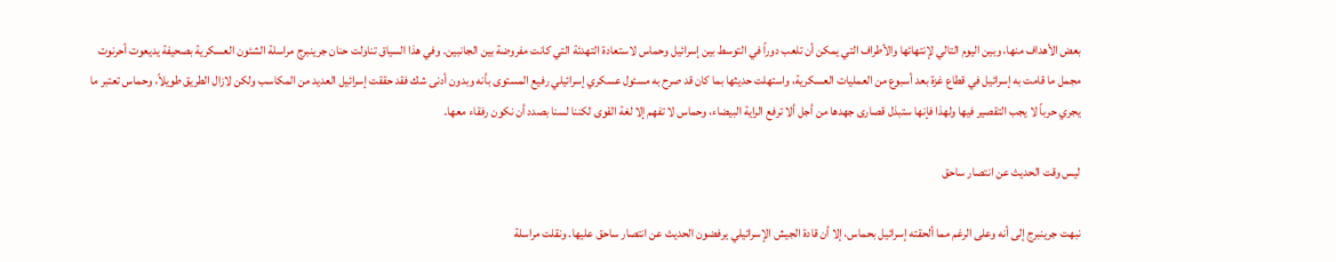بعض الأهداف منها، وبين اليوم التالي لإنتهائها والأطراف التي يمكن أن تلعب دوراً في التوسط بين إسرائيل وحماس لاستعادة التهدئة التي كانت مفروضة بين الجانبين. وفي هذا السياق تناولت حنان جرينبرج مراسلة الشئون العسكرية بصحيفة يديعوت أحرنوت مجمل ما قامت به إسرائيل في قطاع غزة بعد أسبوع من العمليات العسكرية، واستهلت حديثها بما كان قد صرح به مسئول عسكري إسرائيلي رفيع المستوى بأنه وبدون أدنى شك فقد حققت إسرائيل العديد من المكاسب ولكن لازال الطريق طويلاً، وحماس تعتبر ما يجري حرباً لا يجب التقصير فيها ولهذا فإنها ستبذل قصارى جهدها من أجل ألا ترفع الراية البيضاء، وحماس لا تفهم إلا لغة القوى لكننا لسنا بصدد أن نكون رفقاء معها.

ليس وقت الحديث عن انتصار ساحق

نبهت جرينبرج إلى أنه وعلى الرغم مما ألحقته إسرائيل بحماس، إلا أن قادة الجيش الإسرائيلي يرفضون الحديث عن انتصار ساحق عليها. ونقلت مراسلة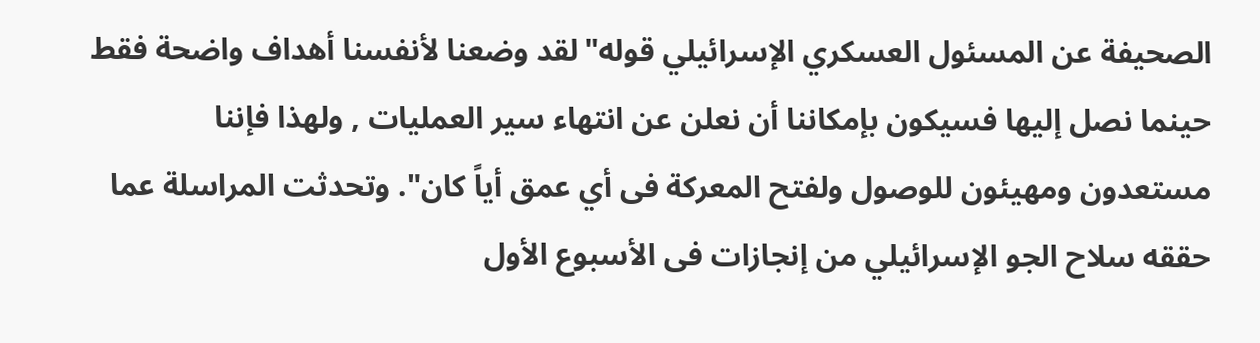الصحيفة عن المسئول العسكري الإسرائيلي قوله"لقد وضعنا لأنفسنا أهداف واضحة فقط حينما نصل إليها فسيكون بإمكاننا أن نعلن عن انتهاء سير العمليات , ولهذا فإننا مستعدون ومهيئون للوصول ولفتح المعركة فى أي عمق أياً كان". وتحدثت المراسلة عما حققه سلاح الجو الإسرائيلي من إنجازات فى الأسبوع الأول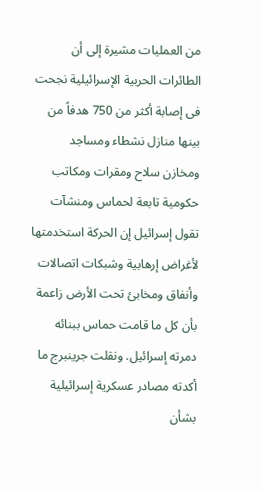من العمليات مشيرة إلى أن الطائرات الحربية الإسرائيلية نجحت فى إصابة أكثر من 750 هدفاً من بينها منازل نشطاء ومساجد ومخازن سلاح ومقرات ومكاتب حكومية تابعة لحماس ومنشآت تقول إسرائيل إن الحركة استخدمتها لأغراض إرهابية وشبكات اتصالات وأنفاق ومخابئ تحت الأرض زاعمة بأن كل ما قامت حماس ببنائه دمرته إسرائيل. ونقلت جرينبرج ما أكدته مصادر عسكرية إسرائيلية بشأن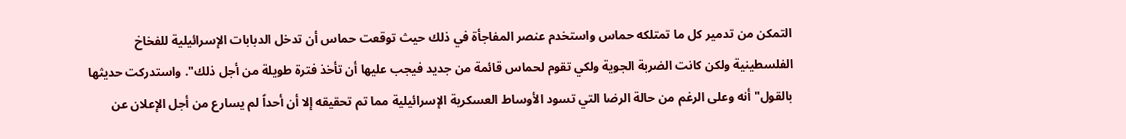التمكن من تدمير كل ما تمتلكه حماس واستخدم عنصر المفاجأة في ذلك حيث توقعت حماس أن تدخل الدبابات الإسرائيلية للفخاخ الفلسطينية ولكن كانت الضربة الجوية ولكي تقوم لحماس قائمة من جديد فيجب عليها أن تأخذ فترة طويلة من أجل ذلك". واستدركت حديثها بالقول"أنه وعلى الرغم من حالة الرضا التي تسود الأوساط العسكرية الإسرائيلية مما تم تحقيقه إلا أن أحداً لم يسارع من أجل الإعلان عن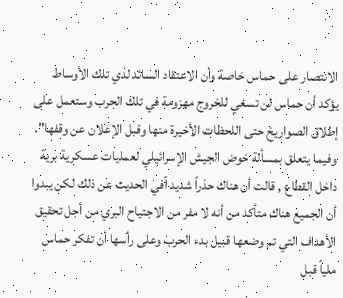الانتصار على حماس خاصة وأن الاعتقاد السائد لدي تلك الأوساط يؤكد أن حماس لن تسعي للخروج مهزومة في تلك الحرب وستعمل على إطلاق الصواريخ حتى اللحظات الأخيرة منها وقبل الإعلان عن وقفها". وفيما يتعلق بمسألة خوض الجيش الإسرائيلي لعمليات عسكرية برية داخل القطاع , قالت أن هناك حذراً شديد اًفي الحديث عن ذلك لكن يبدوا أن الجميع هناك متأكد من أنه لا مفر من الاجتياح البري من أجل تحقيق الأهداف التي تم وضعها قبيل بدء الحرب وعلى رأسها أن تفكر حماس ملياً قبل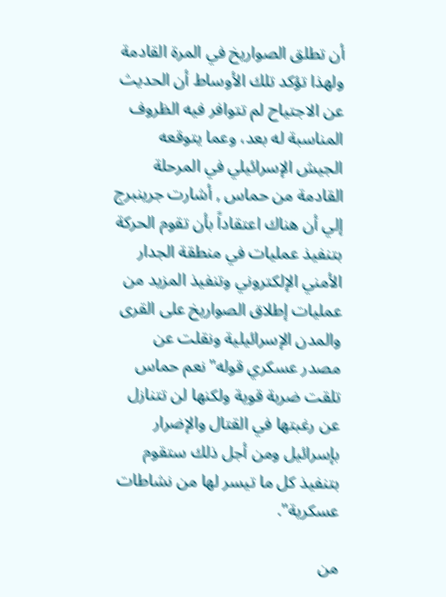أن تطلق الصواريخ في المرة القادمة ولهذا تؤكد تلك الأوساط أن الحديث عن الاجتياح لم تتوافر فيه الظروف المناسبة له بعد، وعما يتوقعه الجيش الإسرائيلي في المرحلة القادمة من حماس , أشارت جرينبرج إلي أن هناك اعتقاداً بأن تقوم الحركة بتنفيذ عمليات في منطقة الجدار الأمني الإلكتروني وتنفيذ المزيد من عمليات إطلاق الصواريخ على القرى والمدن الإسرائيلية ونقلت عن مصدر عسكري قوله"نعم حماس تلقت ضربة قوية ولكنها لن تتنازل عن رغبتها في القتال والإضرار بإسرائيل ومن أجل ذلك ستقوم بتنفيذ كل ما تيسر لها من نشاطات عسكرية".

من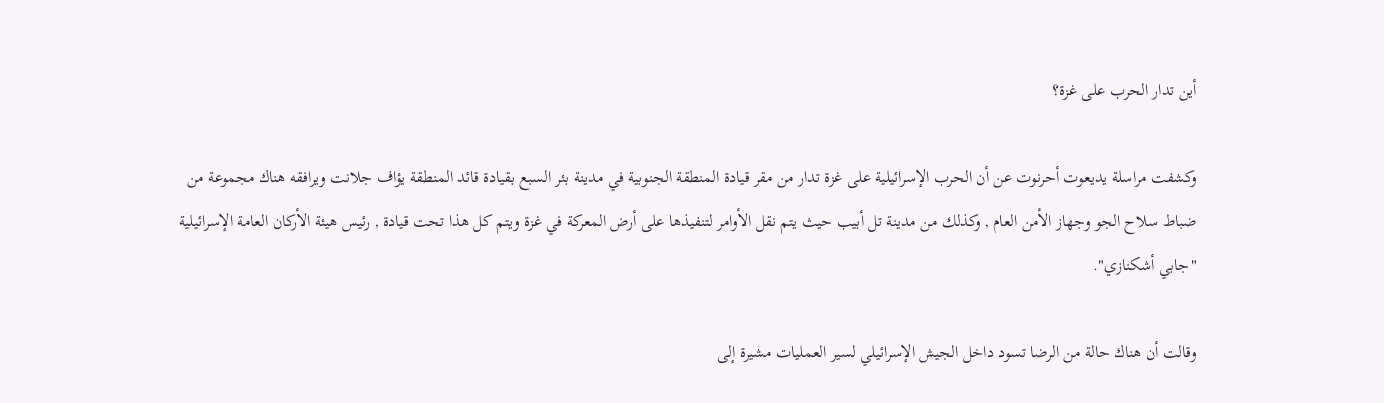أين تدار الحرب على غزة؟

وكشفت مراسلة يديعوت أحرنوت عن أن الحرب الإسرائيلية على غزة تدار من مقر قيادة المنطقة الجنوبية في مدينة بئر السبع بقيادة قائد المنطقة يؤاف جلانت ويرافقه هناك مجموعة من ضباط سلاح الجو وجهاز الأمن العام , وكذلك من مدينة تل أبيب حيث يتم نقل الأوامر لتنفيذها على أرض المعركة في غزة ويتم كل هذا تحت قيادة , رئيس هيئة الأركان العامة الإسرائيلية "جابي أشكنازي".

وقالت أن هناك حالة من الرضا تسود داخل الجيش الإسرائيلي لسير العمليات مشيرة إلى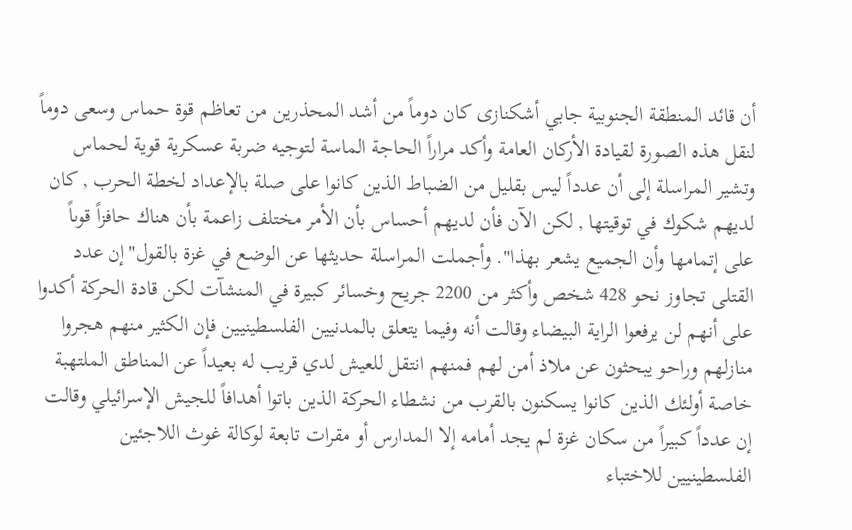أن قائد المنطقة الجنوبية جابي أشكنازى كان دوماً من أشد المحذرين من تعاظم قوة حماس وسعى دوماً لنقل هذه الصورة لقيادة الأركان العامة وأكد مراراً الحاجة الماسة لتوجيه ضربة عسكرية قوية لحماس وتشير المراسلة إلى أن عدداً ليس بقليل من الضباط الذين كانوا على صلة بالإعداد لخطة الحرب , كان لديهم شكوك في توقيتها , لكن الآن فأن لديهم أحساس بأن الأمر مختلف زاعمة بأن هناك حافزاً قوىاً على إتمامها وأن الجميع يشعر بهذا". وأجملت المراسلة حديثها عن الوضع في غزة بالقول"إن عدد القتلى تجاوز نحو 428 شخص وأكثر من 2200 جريح وخسائر كبيرة في المنشآت لكن قادة الحركة أكدوا على أنهم لن يرفعوا الراية البيضاء وقالت أنه وفيما يتعلق بالمدنيين الفلسطينيين فإن الكثير منهم هجروا منازلهم وراحو يبحثون عن ملاذ أمن لهم فمنهم انتقل للعيش لدي قريب له بعيداً عن المناطق الملتهبة خاصة أولئك الذين كانوا يسكنون بالقرب من نشطاء الحركة الذين باتوا أهدافاً للجيش الإسرائيلي وقالت إن عدداً كبيراً من سكان غزة لم يجد أمامه إلا المدارس أو مقرات تابعة لوكالة غوث اللاجئين الفلسطينيين للاختباء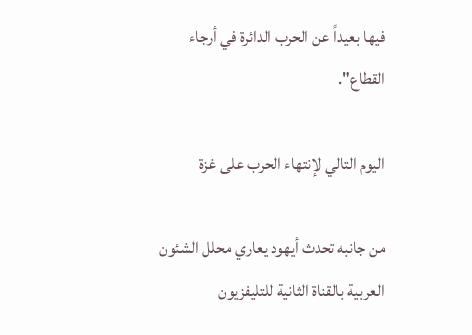فيها بعيداً عن الحرب الدائرة في أرجاء القطاع".

اليوم التالي لإنتهاء الحرب على غزة

من جانبه تحدث أيهود يعاري محلل الشئون العربية بالقناة الثانية للتليفزيون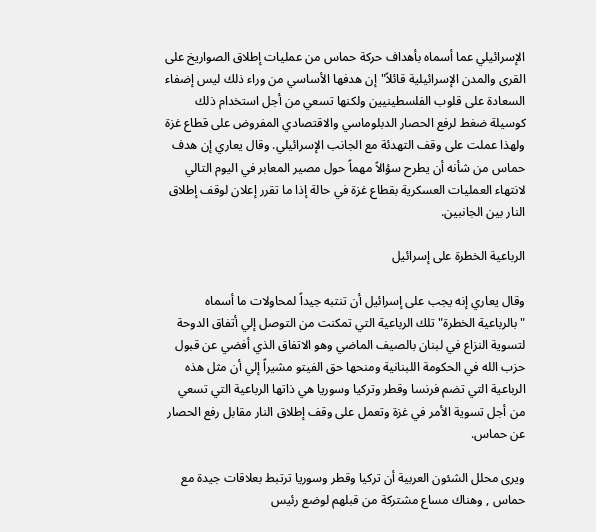الإسرائيلي عما أسماه بأهداف حركة حماس من عمليات إطلاق الصواريخ على القرى والمدن الإسرائيلية قائلاً"إن هدفها الأساسي من وراء ذلك ليس إضفاء السعادة على قلوب الفلسطينيين ولكنها تسعي من أجل استخدام ذلك كوسيلة ضغط لرفع الحصار الدبلوماسي والاقتصادي المفروض على قطاع غزة ولهذا عملت على وقف التهدئة مع الجانب الإسرائيلي. وقال يعاري إن هدف حماس من شأنه أن يطرح سؤالاً مهماً حول مصير المعابر في اليوم التالي لانتهاء العمليات العسكرية بقطاع غزة في حالة إذا ما تقرر إعلان لوقف إطلاق النار بين الجانبين.

الرباعية الخطرة على إسرائيل

وقال يعاري إنه يجب على إسرائيل أن تنتبه جيداً لمحاولات ما أسماه "بالرباعية الخطرة" تلك الرباعية التي تمكنت من التوصل إلي أتفاق الدوحة لتسوية النزاع في لبنان بالصيف الماضي وهو الاتفاق الذي أفضي عن قبول حزب الله في الحكومة اللبنانية ومنحها حق الفيتو مشيراً إلي أن مثل هذه الرباعية التي تضم فرنسا وقطر وتركيا وسوريا هي ذاتها الرباعية التي تسعي من أجل تسوية الأمر في غزة وتعمل على وقف إطلاق النار مقابل رفع الحصار عن حماس.

ويرى محلل الشئون العربية أن تركيا وقطر وسوريا ترتبط بعلاقات جيدة مع حماس , وهناك مساع مشتركة من قبلهم لوضع رئيس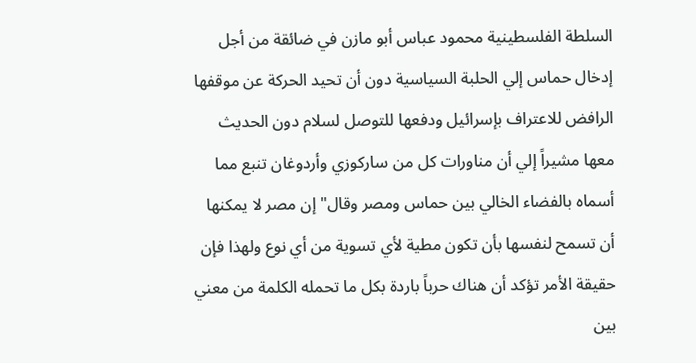السلطة الفلسطينية محمود عباس أبو مازن في ضائقة من أجل إدخال حماس إلي الحلبة السياسية دون أن تحيد الحركة عن موقفها الرافض للاعتراف بإسرائيل ودفعها للتوصل لسلام دون الحديث معها مشيراً إلي أن مناورات كل من ساركوزي وأردوغان تنبع مما أسماه بالفضاء الخالي بين حماس ومصر وقال"إن مصر لا يمكنها أن تسمح لنفسها بأن تكون مطية لأي تسوية من أي نوع ولهذا فإن حقيقة الأمر تؤكد أن هناك حرباً باردة بكل ما تحمله الكلمة من معني بين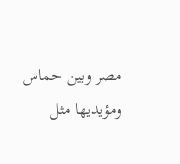مصر وبين حماس ومؤيديها مثل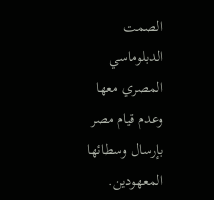الصمت الدبلوماسي المصري معها وعدم قيام مصر بإرسال وسطائها المعهودين.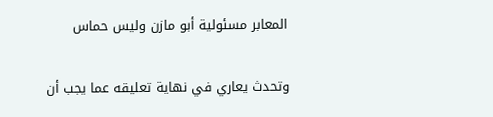المعابر مسئولية أبو مازن وليس حماس

وتحدث يعاري في نهاية تعليقه عما يجب أن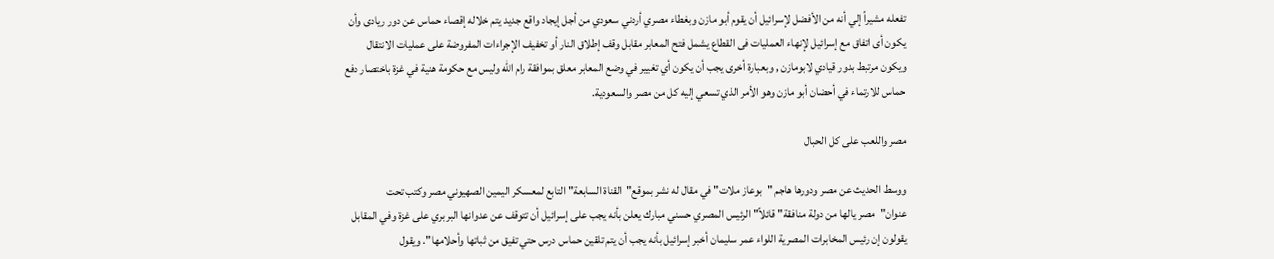تفعله مشيراً إلي أنه من الأفضل لإسرائيل أن يقوم أبو مازن وبغطاء مصري أردني سعودي من أجل إيجاد واقع جديد يتم خلاله إقصاء حماس عن دور ريادى وأن يكون أى اتفاق مع إسرائيل لإنهاء العمليات فى القطاع يشمل فتح المعابر مقابل وقف إطلاق النار أو تخفيف الإجراءات المفروضة على عمليات الانتقال ويكون مرتبط بدور قيادي لابومازن , وبعبارة أخرى يجب أن يكون أي تغيير في وضع المعابر معلق بموافقة رام الله وليس مع حكومة هنية في غزة باختصار دفع حماس للارتماء في أحضان أبو مازن وهو الأمر الذي تسعي إليه كل من مصر والسعودية.

مصر واللعب على كل الحبال

ووسط الحديث عن مصر ودورها هاجم "بوعاز ملات" في مقال له نشر بموقع"القناة السابعة" التابع لمعسكر اليمين الصهيوني مصر وكتب تحت عنوان"مصر يالها من دولة منافقة" قائلاً" الرئيس المصري حسني مبارك يعلن بأنه يجب على إسرائيل أن تتوقف عن عدوانها البربري على غزة وفي المقابل يقولون إن رئيس المخابرات المصرية اللواء عمر سليمان أخبر إسرائيل بأنه يجب أن يتم تلقين حماس درس حتي تفيق من ثباتها وأحلامها". ويقول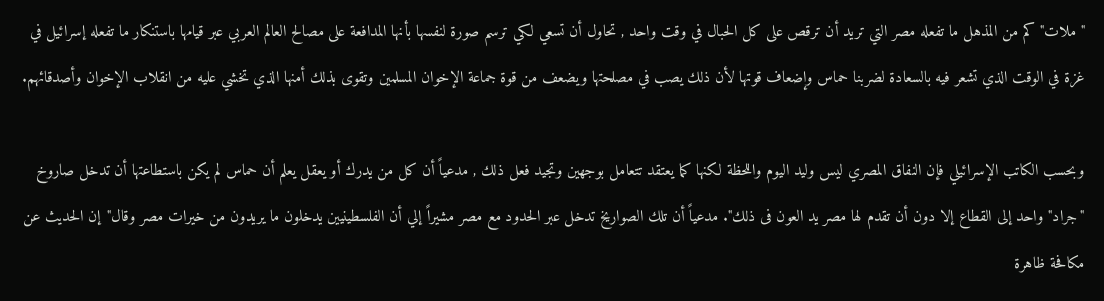"ملات" كم من المذهل ما تفعله مصر التي تريد أن ترقص على كل الحبال في وقت واحد , تحاول أن تسعي لكي ترسم صورة لنفسها بأنها المدافعة على مصالح العالم العربي عبر قيامها باستنكار ما تفعله إسرائيل في غزة في الوقت الذي تشعر فيه بالسعادة لضربنا حماس وإضعاف قوتها لأن ذلك يصب في مصلحتها ويضعف من قوة جماعة الإخوان المسلمين وتقوى بذلك أمنها الذي تخشي عليه من انقلاب الإخوان وأصدقائهم.

وبحسب الكاتب الإسرائيلي فإن النفاق المصري ليس وليد اليوم واللحظة لكنها كما يعتقد تتعامل بوجهين وتجيد فعل ذلك , مدعياً أن كل من يدرك أو يعقل يعلم أن حماس لم يكن باستطاعتها أن تدخل صاروخ "جراد" واحد إلى القطاع إلا دون أن تقدم لها مصر يد العون فى ذلك". مدعياً أن تلك الصواريخ تدخل عبر الحدود مع مصر مشيراً إلي أن الفلسطينيين يدخلون ما يريدون من خيرات مصر وقال"إن الحديث عن مكافحة ظاهرة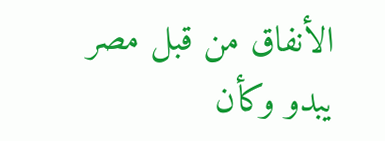الأنفاق من قبل مصر يبدو وكأن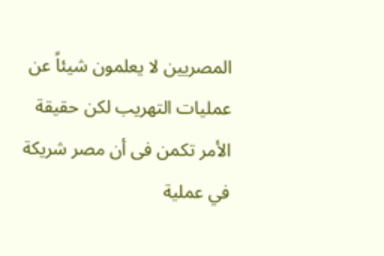المصريين لا يعلمون شيئاً عن عمليات التهريب لكن حقيقة الأمر تكمن فى أن مصر شريكة في عملية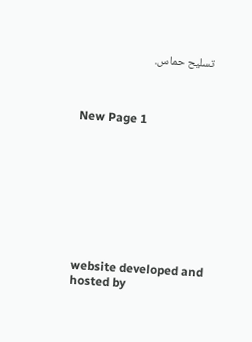تسليح حماس.



New Page 1









website developed and hosted by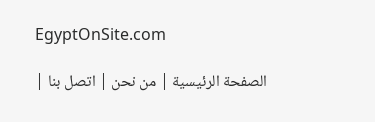EgyptOnSite.com

الصفحة الرئيسية | من نحن | اتصل بنا |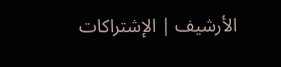الأرشيف | الإشتراكات